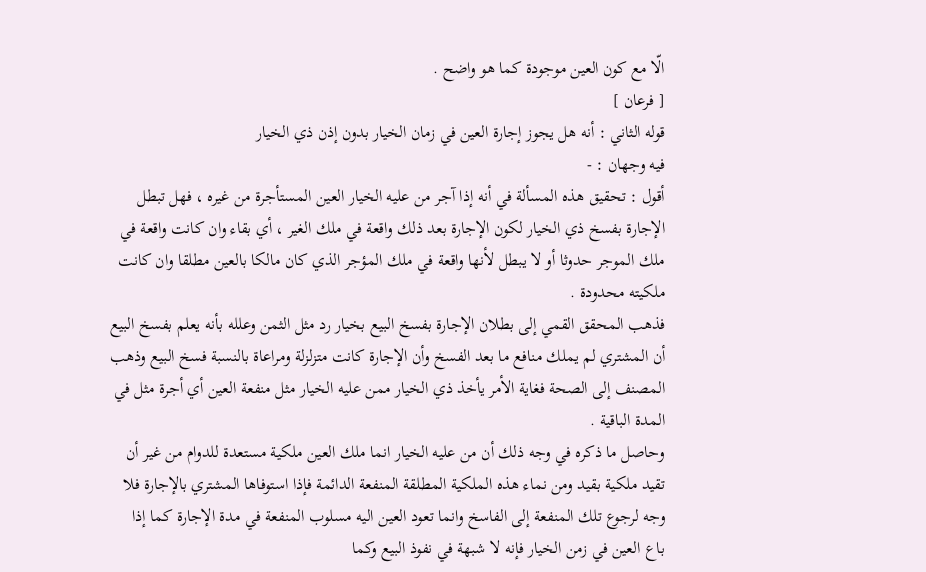الّا مع كون العين موجودة كما هو واضح .
[ فرعان ]
قوله الثاني : أنه هل يجوز إجارة العين في زمان الخيار بدون إذن ذي الخيار
فيه وجهان : -
أقول : تحقيق هذه المسألة في أنه إذا آجر من عليه الخيار العين المستأجرة من غيره ، فهل تبطل الإجارة بفسخ ذي الخيار لكون الإجارة بعد ذلك واقعة في ملك الغير ، أي بقاء وان كانت واقعة في ملك الموجر حدوثا أو لا يبطل لأنها واقعة في ملك المؤجر الذي كان مالكا بالعين مطلقا وان كانت ملكيته محدودة .
فذهب المحقق القمي إلى بطلان الإجارة بفسخ البيع بخيار رد مثل الثمن وعلله بأنه يعلم بفسخ البيع أن المشتري لم يملك منافع ما بعد الفسخ وأن الإجارة كانت متزلزلة ومراعاة بالنسبة فسخ البيع وذهب المصنف إلى الصحة فغاية الأمر يأخذ ذي الخيار ممن عليه الخيار مثل منفعة العين أي أجرة مثل في المدة الباقية .
وحاصل ما ذكره في وجه ذلك أن من عليه الخيار انما ملك العين ملكية مستعدة للدوام من غير أن تقيد ملكية بقيد ومن نماء هذه الملكية المطلقة المنفعة الدائمة فإذا استوفاها المشتري بالإجارة فلا وجه لرجوع تلك المنفعة إلى الفاسخ وانما تعود العين اليه مسلوب المنفعة في مدة الإجارة كما إذا باع العين في زمن الخيار فإنه لا شبهة في نفوذ البيع وكما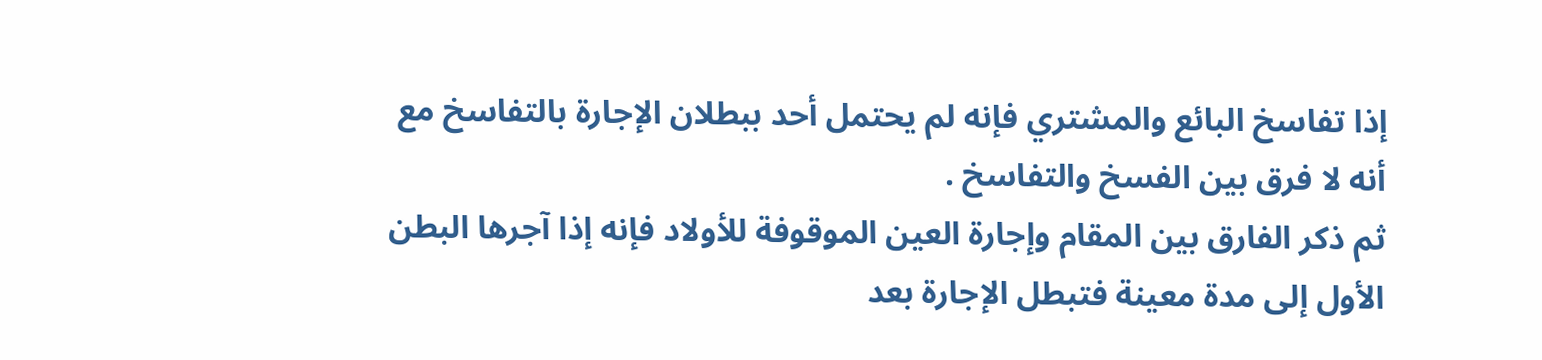إذا تفاسخ البائع والمشتري فإنه لم يحتمل أحد ببطلان الإجارة بالتفاسخ مع أنه لا فرق بين الفسخ والتفاسخ .
ثم ذكر الفارق بين المقام وإجارة العين الموقوفة للأولاد فإنه إذا آجرها البطن الأول إلى مدة معينة فتبطل الإجارة بعد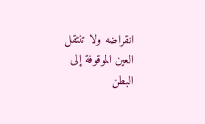انقراضه ولا تنتقل العين الموقوفة إلى البطن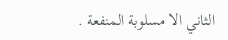الثاني الا مسلوبة المنفعة .